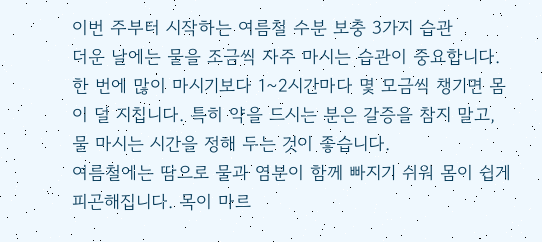이번 주부터 시작하는 여름철 수분 보충 3가지 습관
더운 날에는 물을 조금씩 자주 마시는 습관이 중요합니다. 한 번에 많이 마시기보다 1~2시간마다 몇 모금씩 챙기면 몸이 덜 지칩니다. 특히 약을 드시는 분은 갈증을 참지 말고, 물 마시는 시간을 정해 두는 것이 좋습니다.
여름철에는 땀으로 물과 염분이 함께 빠지기 쉬워 몸이 쉽게 피곤해집니다. 목이 마르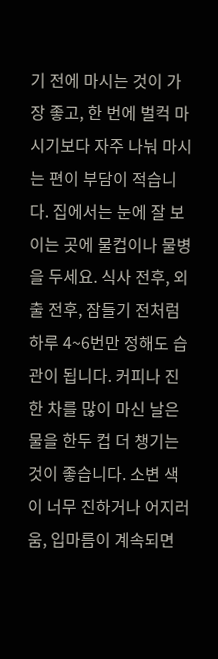기 전에 마시는 것이 가장 좋고, 한 번에 벌컥 마시기보다 자주 나눠 마시는 편이 부담이 적습니다. 집에서는 눈에 잘 보이는 곳에 물컵이나 물병을 두세요. 식사 전후, 외출 전후, 잠들기 전처럼 하루 4~6번만 정해도 습관이 됩니다. 커피나 진한 차를 많이 마신 날은 물을 한두 컵 더 챙기는 것이 좋습니다. 소변 색이 너무 진하거나 어지러움, 입마름이 계속되면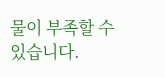물이 부족할 수 있습니다.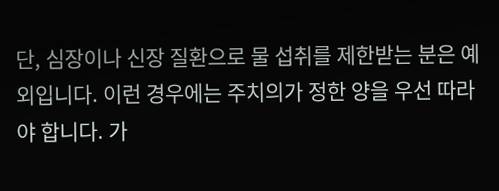단, 심장이나 신장 질환으로 물 섭취를 제한받는 분은 예외입니다. 이런 경우에는 주치의가 정한 양을 우선 따라야 합니다. 가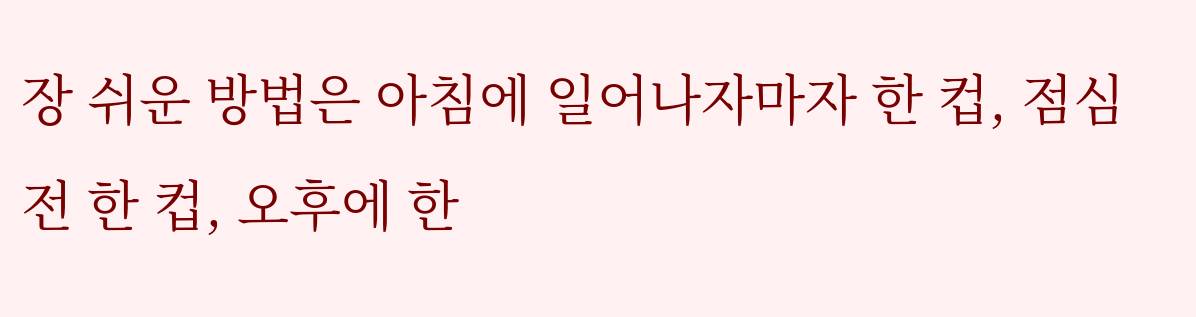장 쉬운 방법은 아침에 일어나자마자 한 컵, 점심 전 한 컵, 오후에 한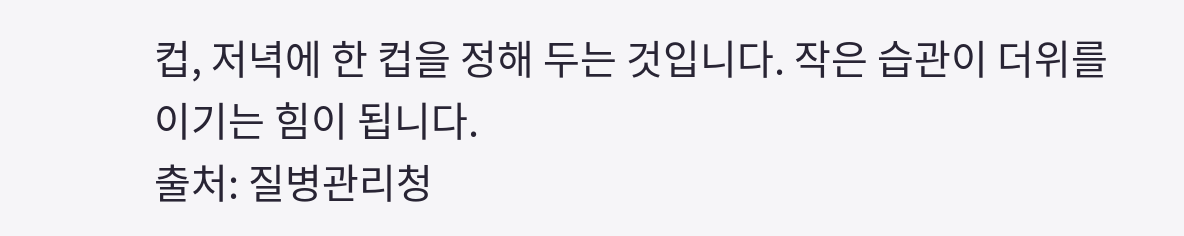컵, 저녁에 한 컵을 정해 두는 것입니다. 작은 습관이 더위를 이기는 힘이 됩니다.
출처: 질병관리청